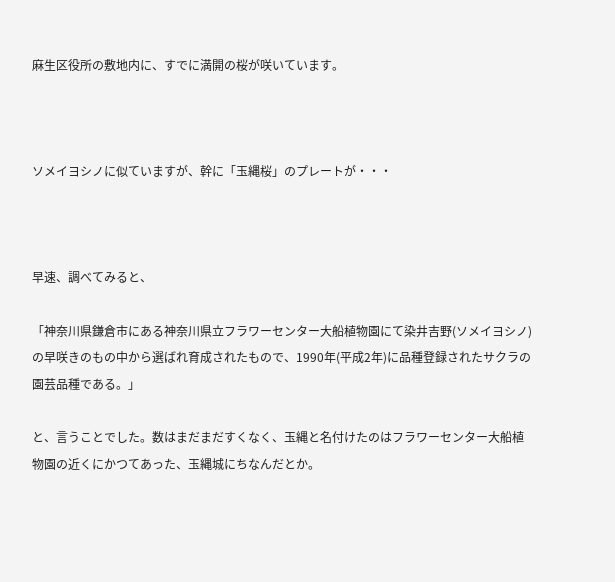麻生区役所の敷地内に、すでに満開の桜が咲いています。



ソメイヨシノに似ていますが、幹に「玉縄桜」のプレートが・・・



早速、調べてみると、

「神奈川県鎌倉市にある神奈川県立フラワーセンター大船植物園にて染井吉野(ソメイヨシノ)の早咲きのもの中から選ばれ育成されたもので、1990年(平成2年)に品種登録されたサクラの園芸品種である。」

と、言うことでした。数はまだまだすくなく、玉縄と名付けたのはフラワーセンター大船植物園の近くにかつてあった、玉縄城にちなんだとか。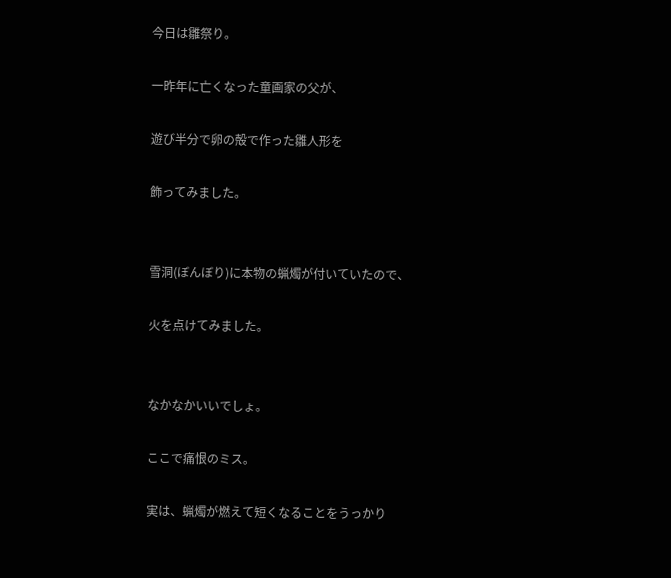今日は雛祭り。

一昨年に亡くなった童画家の父が、

遊び半分で卵の殻で作った雛人形を

飾ってみました。


雪洞(ぼんぼり)に本物の蝋燭が付いていたので、

火を点けてみました。


なかなかいいでしょ。

ここで痛恨のミス。

実は、蝋燭が燃えて短くなることをうっかり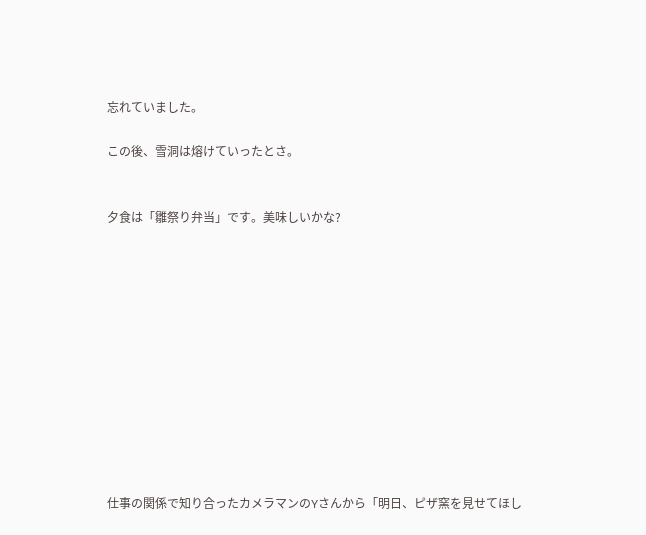忘れていました。

この後、雪洞は熔けていったとさ。


夕食は「雛祭り弁当」です。美味しいかな?












仕事の関係で知り合ったカメラマンのYさんから「明日、ピザ窯を見せてほし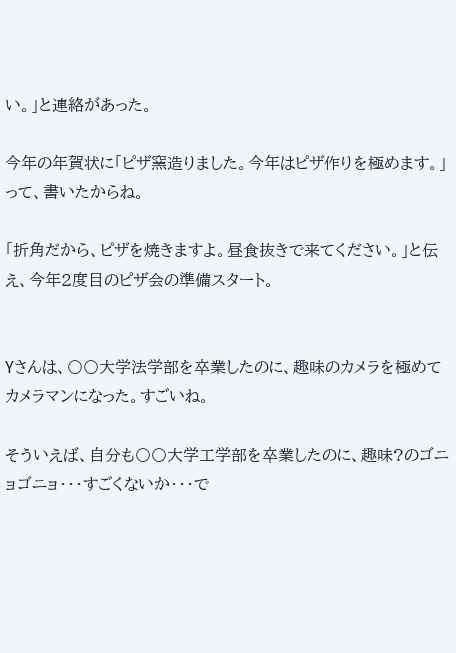い。」と連絡があった。

今年の年賀状に「ピザ窯造りました。今年はピザ作りを極めます。」って、書いたからね。

「折角だから、ピザを焼きますよ。昼食抜きで来てください。」と伝え、今年2度目のピザ会の準備スタート。


Yさんは、〇〇大学法学部を卒業したのに、趣味のカメラを極めてカメラマンになった。すごいね。

そういえば、自分も〇〇大学工学部を卒業したのに、趣味?のゴニョゴニョ・・・すごくないか・・・で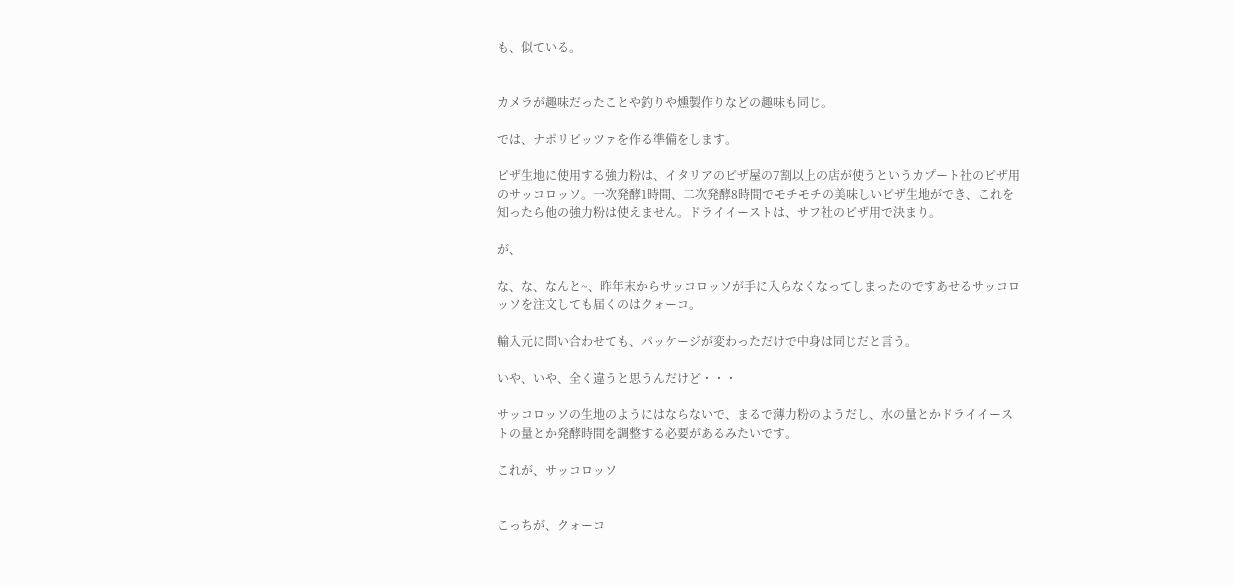も、似ている。


カメラが趣味だったことや釣りや燻製作りなどの趣味も同じ。

では、ナポリピッツァを作る準備をします。

ピザ生地に使用する強力粉は、イタリアのピザ屋の7割以上の店が使うというカプート社のピザ用のサッコロッソ。一次発酵1時間、二次発酵8時間でモチモチの美味しいピザ生地ができ、これを知ったら他の強力粉は使えません。ドライイーストは、サフ社のピザ用で決まり。

が、

な、な、なんと~、昨年末からサッコロッソが手に入らなくなってしまったのですあせるサッコロッソを注文しても届くのはクォーコ。

輸入元に問い合わせても、パッケージが変わっただけで中身は同じだと言う。

いや、いや、全く違うと思うんだけど・・・

サッコロッソの生地のようにはならないで、まるで薄力粉のようだし、水の量とかドライイーストの量とか発酵時間を調整する必要があるみたいです。

これが、サッコロッソ


こっちが、クォーコ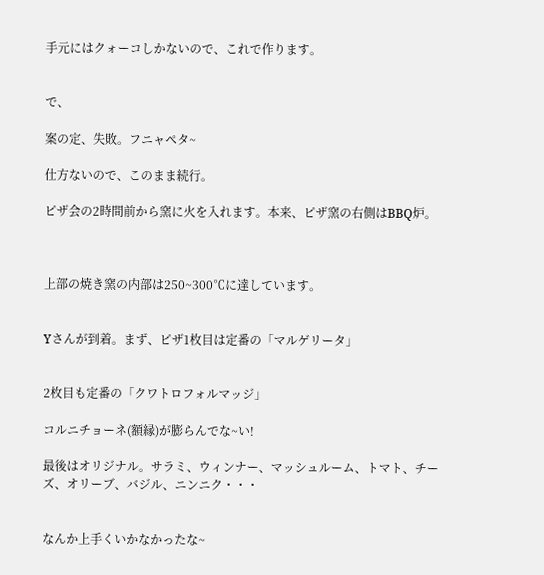手元にはクォーコしかないので、これで作ります。


で、

案の定、失敗。フニャペタ~

仕方ないので、このまま続行。

ピザ会の2時間前から窯に火を入れます。本来、ピザ窯の右側はBBQ炉。



上部の焼き窯の内部は250~300℃に達しています。


Yさんが到着。まず、ピザ1枚目は定番の「マルゲリータ」


2枚目も定番の「クワトロフォルマッジ」

コルニチョーネ(額縁)が膨らんでな~い!

最後はオリジナル。サラミ、ウィンナー、マッシュルーム、トマト、チーズ、オリーブ、バジル、ニンニク・・・


なんか上手くいかなかったな~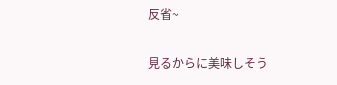反省~

見るからに美味しそう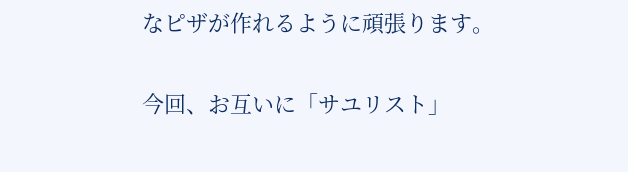なピザが作れるように頑張ります。

今回、お互いに「サユリスト」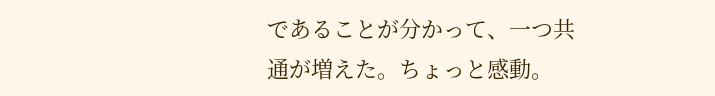であることが分かって、一つ共通が増えた。ちょっと感動。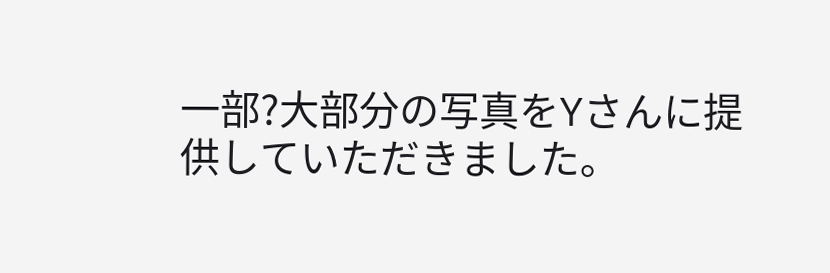一部?大部分の写真をYさんに提供していただきました。